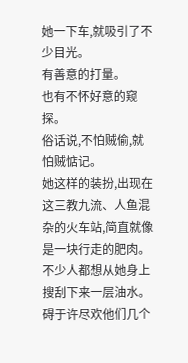她一下车,就吸引了不少目光。
有善意的打量。
也有不怀好意的窥探。
俗话说,不怕贼偷,就怕贼惦记。
她这样的装扮,出现在这三教九流、人鱼混杂的火车站,简直就像是一块行走的肥肉。
不少人都想从她身上搜刮下来一层油水。
碍于许尽欢他们几个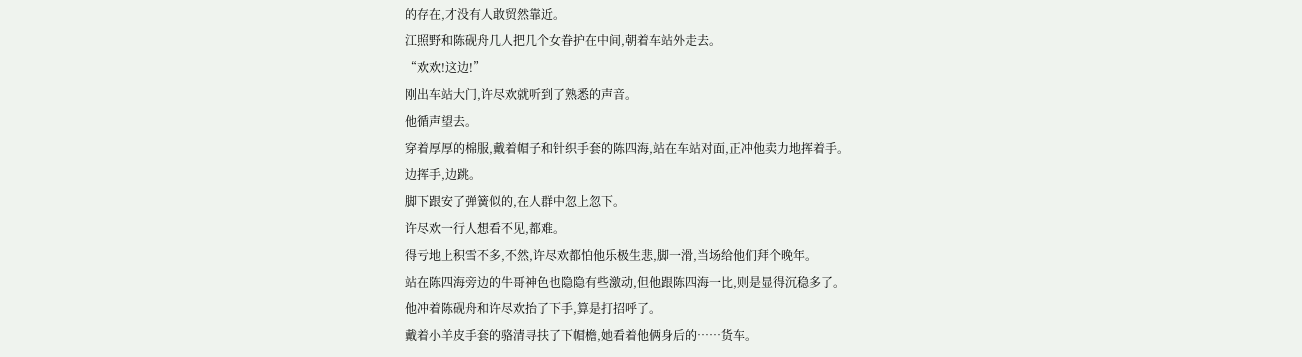的存在,才没有人敢贸然靠近。
江照野和陈砚舟几人把几个女眷护在中间,朝着车站外走去。
“欢欢!这边!”
刚出车站大门,许尽欢就听到了熟悉的声音。
他循声望去。
穿着厚厚的棉服,戴着帽子和针织手套的陈四海,站在车站对面,正冲他卖力地挥着手。
边挥手,边跳。
脚下跟安了弹簧似的,在人群中忽上忽下。
许尽欢一行人想看不见,都难。
得亏地上积雪不多,不然,许尽欢都怕他乐极生悲,脚一滑,当场给他们拜个晚年。
站在陈四海旁边的牛哥神色也隐隐有些激动,但他跟陈四海一比,则是显得沉稳多了。
他冲着陈砚舟和许尽欢抬了下手,算是打招呼了。
戴着小羊皮手套的骆清寻扶了下帽檐,她看着他俩身后的……货车。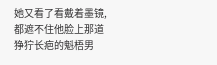她又看了看戴着墨镜,都遮不住他脸上那道狰狞长疤的魁梧男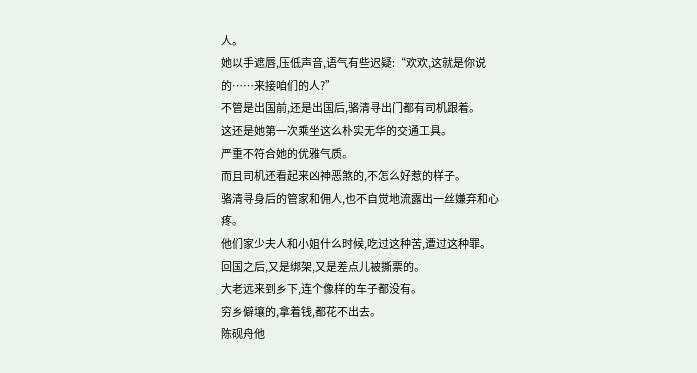人。
她以手遮唇,压低声音,语气有些迟疑:“欢欢,这就是你说的……来接咱们的人?”
不管是出国前,还是出国后,骆清寻出门都有司机跟着。
这还是她第一次乘坐这么朴实无华的交通工具。
严重不符合她的优雅气质。
而且司机还看起来凶神恶煞的,不怎么好惹的样子。
骆清寻身后的管家和佣人,也不自觉地流露出一丝嫌弃和心疼。
他们家少夫人和小姐什么时候,吃过这种苦,遭过这种罪。
回国之后,又是绑架,又是差点儿被撕票的。
大老远来到乡下,连个像样的车子都没有。
穷乡僻壤的,拿着钱,都花不出去。
陈砚舟他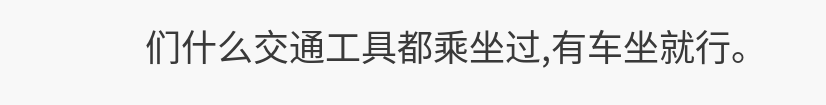们什么交通工具都乘坐过,有车坐就行。